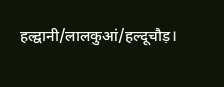हल्द्वानी/लालकुआं/हल्दूचौड़।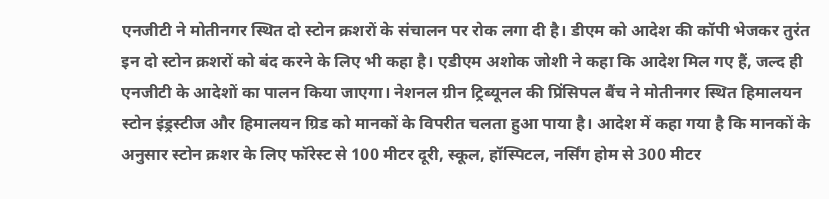एनजीटी ने मोतीनगर स्थित दो स्टोन क्रशरों के संचालन पर रोक लगा दी है। डीएम को आदेश की कॉपी भेजकर तुरंत इन दो स्टोन क्रशरों को बंद करने के लिए भी कहा है। एडीएम अशोक जोशी ने कहा कि आदेश मिल गए हैं, जल्द ही एनजीटी के आदेशों का पालन किया जाएगा। नेशनल ग्रीन ट्रिब्यूनल की प्रिंसिपल बैंच ने मोतीनगर स्थित हिमालयन स्टोन इंड्रस्टीज और हिमालयन ग्रिड को मानकों के विपरीत चलता हुआ पाया है। आदेश में कहा गया है कि मानकों के अनुसार स्टोन क्रशर के लिए फॉरेस्ट से 100 मीटर दूरी, स्कूल, हॉस्पिटल, नर्सिंग होम से 300 मीटर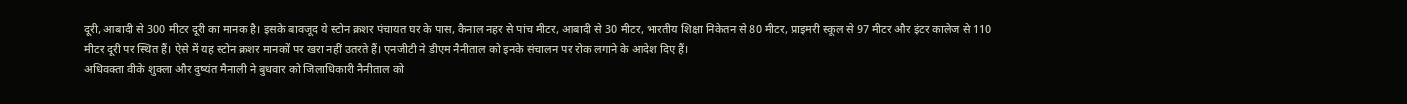दूरी, आबादी से 300 मीटर दूरी का मानक है। इसके बावजूद ये स्टोन क्रशर पंचायत घर के पास, कैनाल नहर से पांच मीटर, आबादी से 30 मीटर, भारतीय शिक्षा निकेतन से 80 मीटर, प्राइमरी स्कूल से 97 मीटर और इंटर कालेज से 110 मीटर दूरी पर स्थित हैं। ऐसे में यह स्टोन क्रशर मानकों पर खरा नहीं उतरते हैं। एनजीटी ने डीएम नैनीताल को इनके संचालन पर रोक लगाने के आदेश दिए हैं।
अधिवक्ता वीके शुक्ला और दुष्यंत मैनाली ने बुधवार को जिलाधिकारी नैनीताल को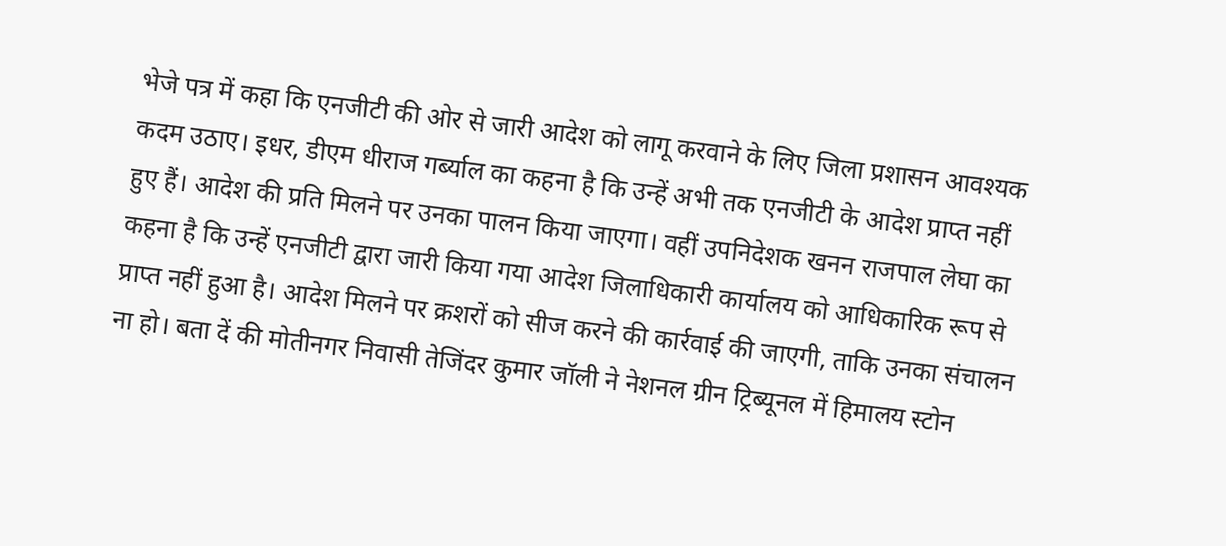भेजे पत्र में कहा कि एनजीटी की ओर से जारी आदेश को लागू करवाने के लिए जिला प्रशासन आवश्यक कदम उठाए। इधर, डीएम धीराज गर्ब्याल का कहना है कि उन्हें अभी तक एनजीटी के आदेश प्राप्त नहीं हुए हैं। आदेश की प्रति मिलने पर उनका पालन किया जाएगा। वहीं उपनिदेशक खनन राजपाल लेघा का कहना है कि उन्हें एनजीटी द्वारा जारी किया गया आदेश जिलाधिकारी कार्यालय को आधिकारिक रूप से प्राप्त नहीं हुआ है। आदेश मिलने पर क्रशरों को सीज करने की कार्रवाई की जाएगी, ताकि उनका संचालन ना हो। बता दें की मोतीनगर निवासी तेजिंदर कुमार जॉली ने नेशनल ग्रीन ट्रिब्यूनल में हिमालय स्टोन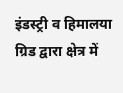इंडस्ट्री व हिमालया ग्रिड द्वारा क्षेत्र में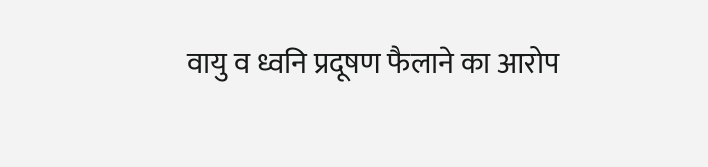वायु व ध्वनि प्रदूषण फैलाने का आरोप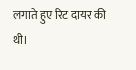लगाते हुए रिट दायर की थी।